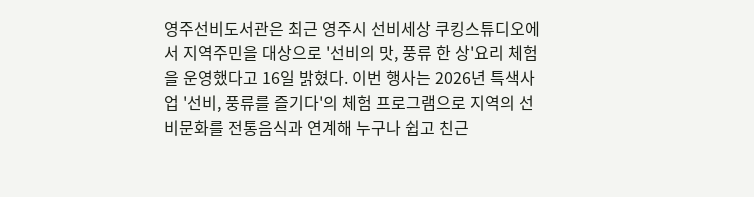영주선비도서관은 최근 영주시 선비세상 쿠킹스튜디오에서 지역주민을 대상으로 '선비의 맛, 풍류 한 상'요리 체험을 운영했다고 16일 밝혔다. 이번 행사는 2026년 특색사업 '선비, 풍류를 즐기다'의 체험 프로그램으로 지역의 선비문화를 전통음식과 연계해 누구나 쉽고 친근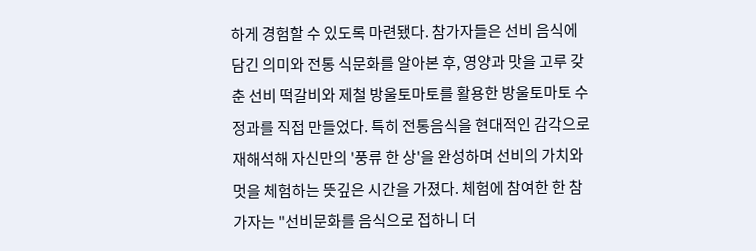하게 경험할 수 있도록 마련됐다. 참가자들은 선비 음식에 담긴 의미와 전통 식문화를 알아본 후, 영양과 맛을 고루 갖춘 선비 떡갈비와 제철 방울토마토를 활용한 방울토마토 수정과를 직접 만들었다. 특히 전통음식을 현대적인 감각으로 재해석해 자신만의 '풍류 한 상'을 완성하며 선비의 가치와 멋을 체험하는 뜻깊은 시간을 가졌다. 체험에 참여한 한 참가자는 "선비문화를 음식으로 접하니 더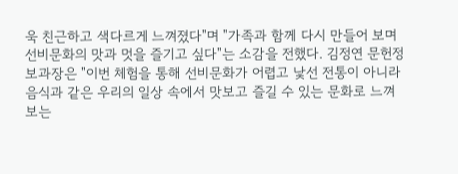욱 친근하고 색다르게 느껴졌다"며 "가족과 함께 다시 만들어 보며 선비문화의 맛과 멋을 즐기고 싶다"는 소감을 전했다. 김정연 문헌정보과장은 "이번 체험을 통해 선비문화가 어렵고 낯선 전통이 아니라 음식과 같은 우리의 일상 속에서 맛보고 즐길 수 있는 문화로 느껴보는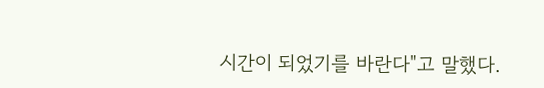시간이 되었기를 바란다"고 말했다.